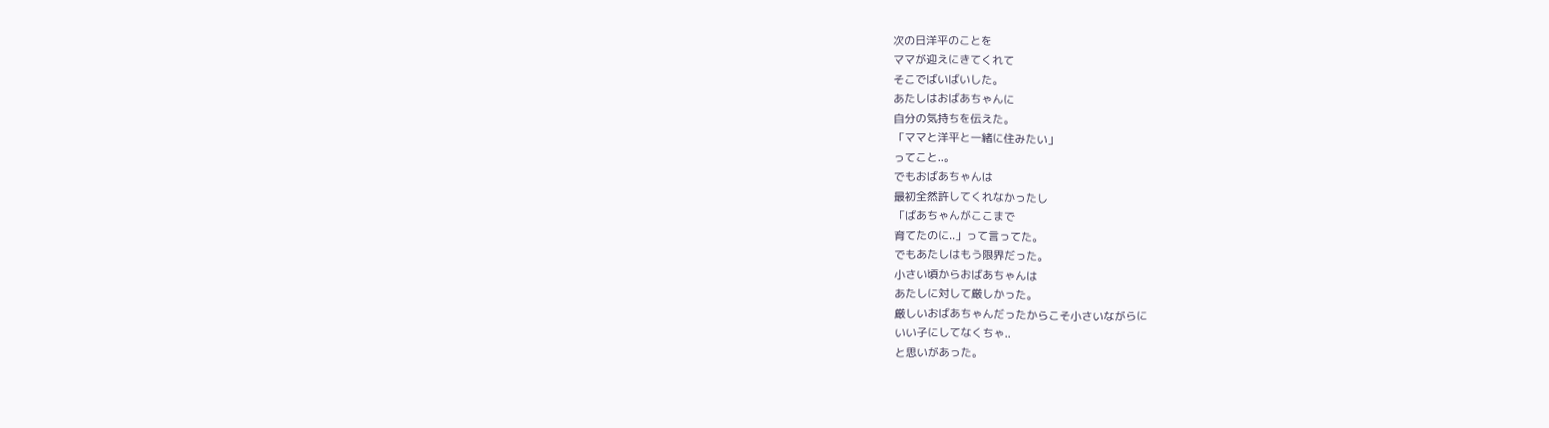次の日洋平のことを
ママが迎えにきてくれて
そこでばいばいした。
あたしはおばあちゃんに
自分の気持ちを伝えた。
「ママと洋平と一緒に住みたい」
ってこと..。
でもおばあちゃんは
最初全然許してくれなかったし
「ばあちゃんがここまで
育てたのに..」って言ってた。
でもあたしはもう限界だった。
小さい頃からおばあちゃんは
あたしに対して厳しかった。
厳しいおばあちゃんだったからこそ小さいながらに
いい子にしてなくちゃ..
と思いがあった。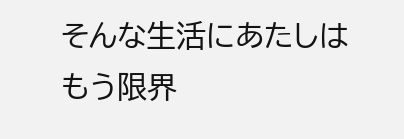そんな生活にあたしは
もう限界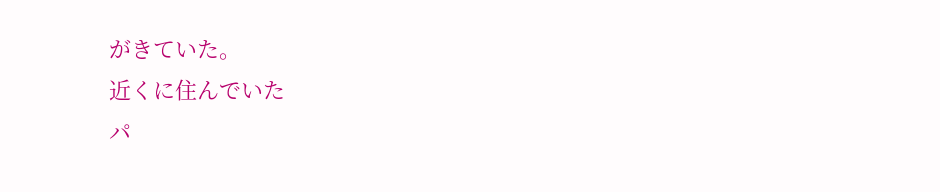がきていた。
近くに住んでいた
パ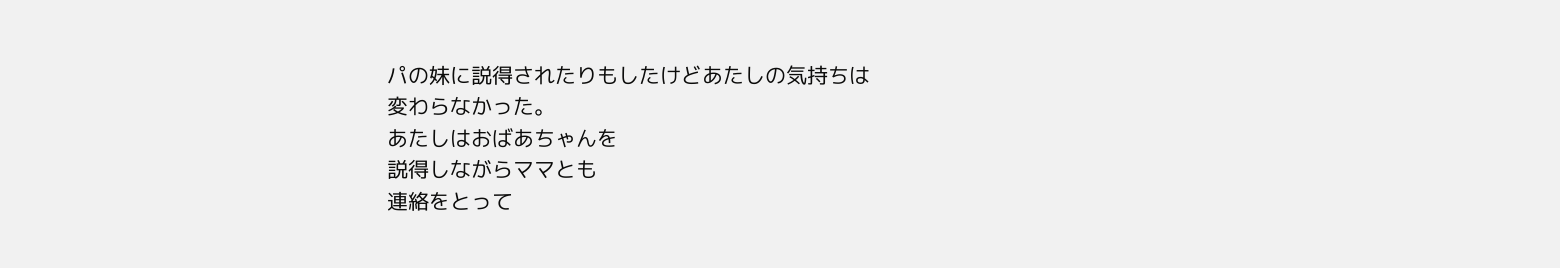パの妹に説得されたりもしたけどあたしの気持ちは
変わらなかった。
あたしはおばあちゃんを
説得しながらママとも
連絡をとって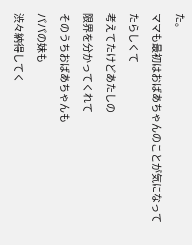た。
ママも最初はおばあちゃんのことが気になってたらしくて
考えてたけどあたしの
限界を分かってくれて
そのうちおばあちゃんも
パパの妹も
渋々納得してく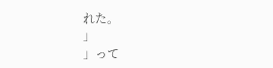れた。
」
」って